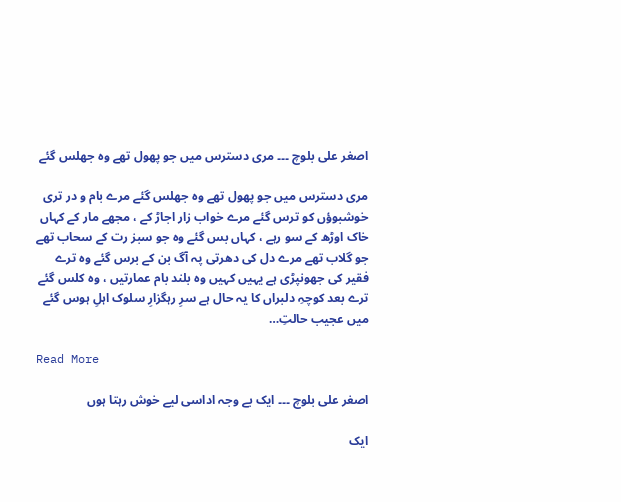اصغر علی بلوچ ۔۔۔ مری دسترس میں جو پھول تھے وہ جھلس گئے

مری دسترس میں جو پھول تھے وہ جھلس گئے مرے بام و در تری خوشبوؤں کو ترس گئے مرے خواب زار اجاڑ کے ، مجھے مار کے کہاں خاک اوڑھ کے سو رہے ، کہاں بس گئے وہ جو سبز رت کے سحاب تھے جو گلاب تھے مرے دل کی دھرتی پہ آگ بن کے برس گئے وہ ترے فقیر کی جھونپڑی ہے یہیں کہیں وہ بلند بام عمارتیں ، وہ کلس گئے ترے بعد کوچہِ دلبراں کا یہ حال ہے سرِ رہگزارِ سلوک اہلِ ہوس گئے میں عجیب حالتِ…

Read More

اصغر علی بلوچ ۔۔۔ ایک بے وجہ اداسی لیے خوش رہتا ہوں

ایک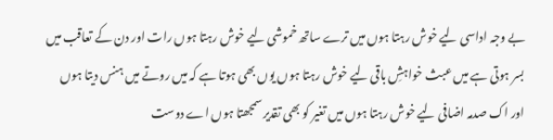بے وجہ اداسی لیے خوش رہتا ہوں میں ترے ساتھ خموشی لیے خوش رہتا ہوں رات اور دن کے تعاقب میں بسر ہوتی ہے میں عبث خواہشِ باقی لیے خوش رہتا ہوں یوں بھی ہوتا ہے کہ میں روتے میں ہنس دیتا ہوں اور اک صدمہ اضافی لیے خوش رہتا ہوں میں تغیر کو بھی تقدیر سمجھتا ہوں اے دوست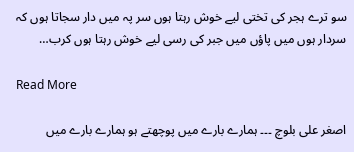سو ترے ہجر کی تختی لیے خوش رہتا ہوں سر پہ میں دار سجاتا ہوں کہ سردار ہوں میں پاؤں میں جبر کی رسی لیے خوش رہتا ہوں کرب…

Read More

اصغر علی بلوچ ۔۔۔ ہمارے بارے میں پوچھتے ہو ہمارے بارے میں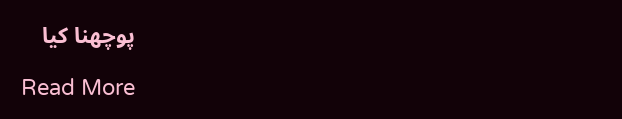پوچھنا کیا

Read More